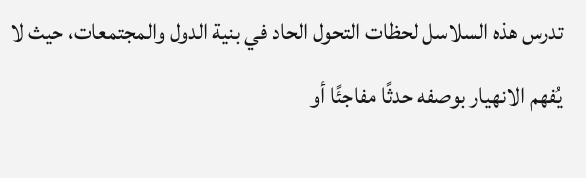تدرس هذه السلاسل لحظات التحول الحاد في بنية الدول والمجتمعات، حيث لا يُفهم الانهيار بوصفه حدثًا مفاجئًا أو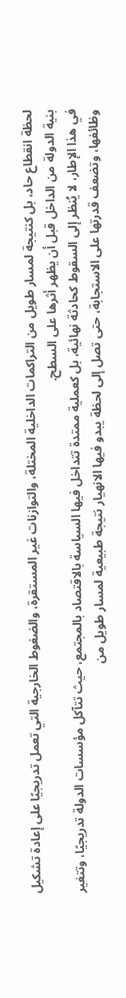لحظة انقطاع حاد، بل كنتيجة لمسار طويل من التراكمات الداخلية المختلة، والتوازنات غير المستقرة، والضغوط الخارجية التي تعمل تدريجيًا على إعادة تشكيل بنية الدولة من الداخل قبل أن يظهر أثرها على السطح.
في هذا الإطار، لا يُنظر إلى السقوط كحادثة نهائية، بل كعملية ممتدة تتداخل فيها السياسة بالاقتصاد بالمجتمع، حيث تتآكل مؤسسات الدولة تدريجيًا، وتتغير وظائفها، وتضعف قدرتها على الاستجابة، حتى تصل إلى لحظة يبدو فيها الانهيار نتيجة طبيعية لمسار طويل من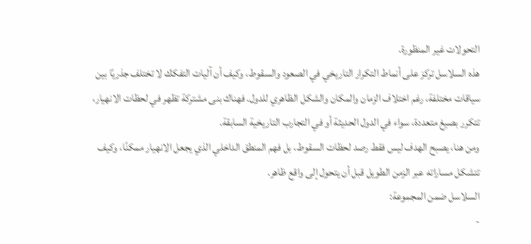التحولات غير المنظورة.
هذه السلاسل تركز على أنماط التكرار التاريخي في الصعود والسقوط، وكيف أن آليات التفكك لا تختلف جذريًا بين سياقات مختلفة، رغم اختلاف الزمان والمكان والشكل الظاهري للدول. فهناك بنى مشتركة تظهر في لحظات الانهيار، تتكرر بصيغ متعددة، سواء في الدول الحديثة أو في التجارب التاريخية السابقة.
ومن هنا، يصبح الهدف ليس فقط رصد لحظات السقوط، بل فهم المنطق الداخلي الذي يجعل الانهيار ممكنًا، وكيف تتشكل مساراته عبر الزمن الطويل قبل أن يتحول إلى واقع ظاهر.
السلاسل ضمن المجموعة:
-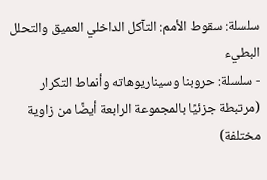سلسلة: سقوط الأمم: التآكل الداخلي العميق والتحلل البطيء
- سلسلة: حروبنا وسيناريوهاته وأنماط التكرار (مرتبطة جزئيًا بالمجموعة الرابعة أيضًا من زاوية مختلفة)